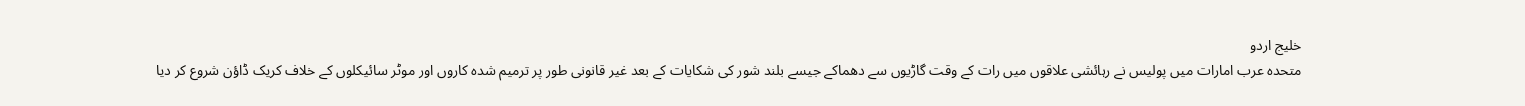خلیج اردو
متحدہ عرب امارات میں پولیس نے رہائشی علاقوں میں رات کے وقت گاڑیوں سے دھماکے جیسے بلند شور کی شکایات کے بعد غیر قانونی طور پر ترمیم شدہ کاروں اور موٹر سائیکلوں کے خلاف کریک ڈاؤن شروع کر دیا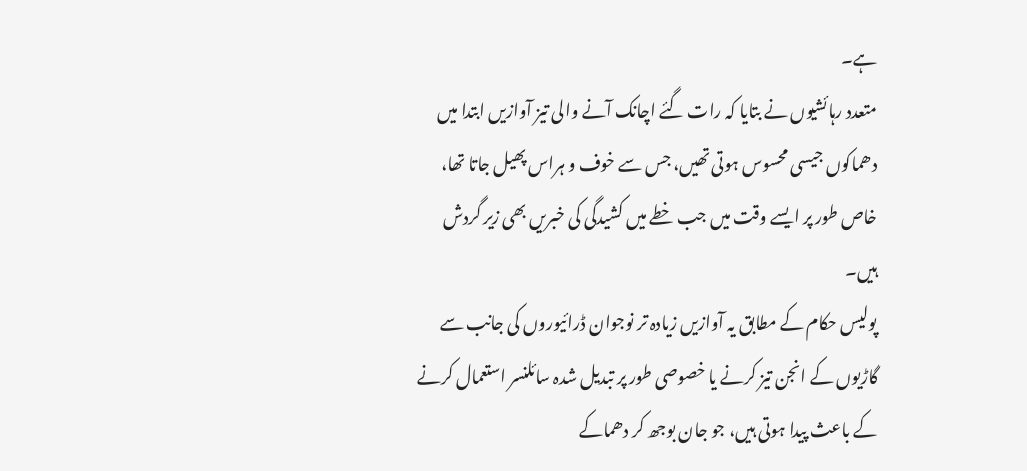ہے۔
متعدد رہائشیوں نے بتایا کہ رات گئے اچانک آنے والی تیز آوازیں ابتدا میں دھماکوں جیسی محسوس ہوتی تھیں، جس سے خوف و ہراس پھیل جاتا تھا، خاص طور پر ایسے وقت میں جب خطے میں کشیدگی کی خبریں بھی زیر گردش ہیں۔
پولیس حکام کے مطابق یہ آوازیں زیادہ تر نوجوان ڈرائیوروں کی جانب سے گاڑیوں کے انجن تیز کرنے یا خصوصی طور پر تبدیل شدہ سائلنسر استعمال کرنے کے باعث پیدا ہوتی ہیں، جو جان بوجھ کر دھماکے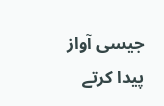جیسی آواز پیدا کرتے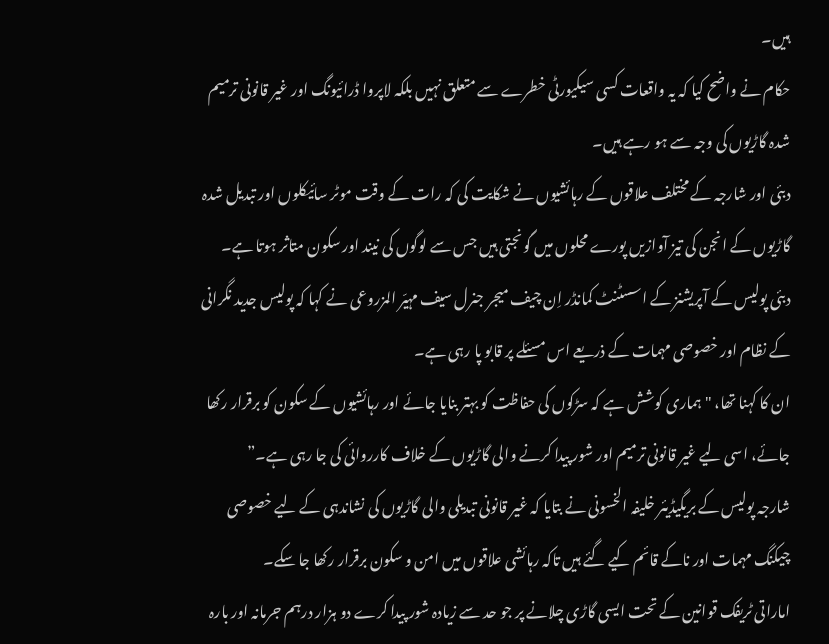ہیں۔
حکام نے واضح کیا کہ یہ واقعات کسی سیکیورٹی خطرے سے متعلق نہیں بلکہ لاپروا ڈرائیونگ اور غیر قانونی ترمیم شدہ گاڑیوں کی وجہ سے ہو رہے ہیں۔
دبئی اور شارجہ کے مختلف علاقوں کے رہائشیوں نے شکایت کی کہ رات کے وقت موٹر سائیکلوں اور تبدیل شدہ گاڑیوں کے انجن کی تیز آوازیں پورے محلوں میں گونجتی ہیں جس سے لوگوں کی نیند اور سکون متاثر ہوتا ہے۔
دبئی پولیس کے آپریشنز کے اسسٹنٹ کمانڈر اِن چیف میجر جنرل سیف مہیّر المزروعی نے کہا کہ پولیس جدید نگرانی کے نظام اور خصوصی مہمات کے ذریعے اس مسئلے پر قابو پا رہی ہے۔
ان کا کہنا تھا، "ہماری کوشش ہے کہ سڑکوں کی حفاظت کو بہتر بنایا جائے اور رہائشیوں کے سکون کو برقرار رکھا جائے، اسی لیے غیر قانونی ترمیم اور شور پیدا کرنے والی گاڑیوں کے خلاف کارروائی کی جا رہی ہے۔”
شارجہ پولیس کے بریگیڈیئر خلیفہ الخسونی نے بتایا کہ غیر قانونی تبدیلی والی گاڑیوں کی نشاندہی کے لیے خصوصی چیکنگ مہمات اور ناکے قائم کیے گئے ہیں تاکہ رہائشی علاقوں میں امن و سکون برقرار رکھا جا سکے۔
اماراتی ٹریفک قوانین کے تحت ایسی گاڑی چلانے پر جو حد سے زیادہ شور پیدا کرے دو ہزار درہم جرمانہ اور بارہ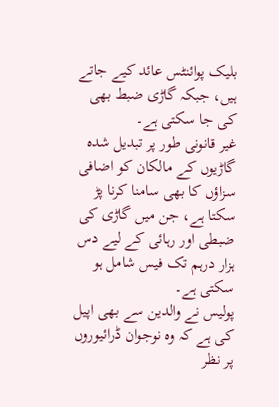بلیک پوائنٹس عائد کیے جاتے ہیں، جبکہ گاڑی ضبط بھی کی جا سکتی ہے۔
غیر قانونی طور پر تبدیل شدہ گاڑیوں کے مالکان کو اضافی سزاؤں کا بھی سامنا کرنا پڑ سکتا ہے، جن میں گاڑی کی ضبطی اور رہائی کے لیے دس ہزار درہم تک فیس شامل ہو سکتی ہے۔
پولیس نے والدین سے بھی اپیل کی ہے کہ وہ نوجوان ڈرائیوروں پر نظر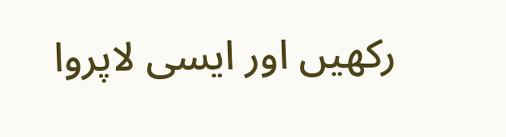رکھیں اور ایسی لاپروا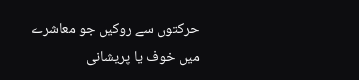حرکتوں سے روکیں جو معاشرے میں خوف یا پریشانی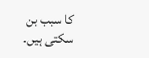کا سبب بن سکتی ہیں۔